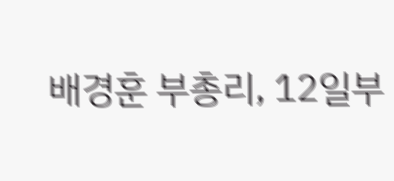배경훈 부총리, 12일부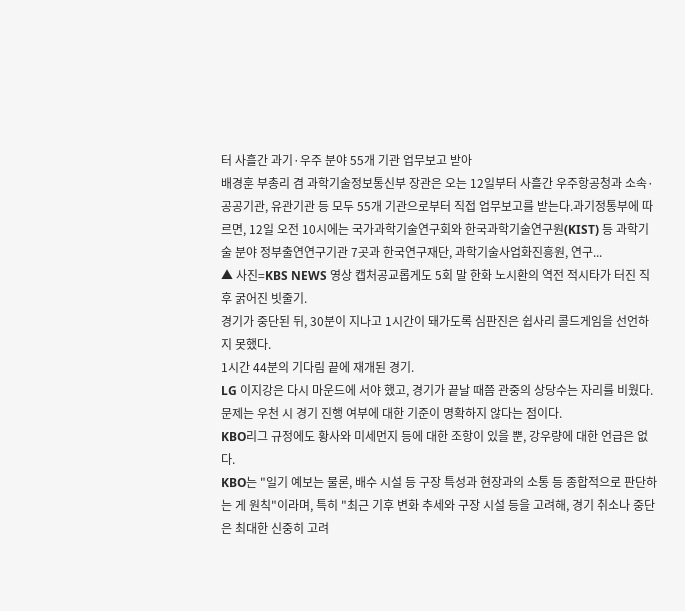터 사흘간 과기·우주 분야 55개 기관 업무보고 받아
배경훈 부총리 겸 과학기술정보통신부 장관은 오는 12일부터 사흘간 우주항공청과 소속·공공기관, 유관기관 등 모두 55개 기관으로부터 직접 업무보고를 받는다.과기정통부에 따르면, 12일 오전 10시에는 국가과학기술연구회와 한국과학기술연구원(KIST) 등 과학기술 분야 정부출연연구기관 7곳과 한국연구재단, 과학기술사업화진흥원, 연구...
▲ 사진=KBS NEWS 영상 캡처공교롭게도 5회 말 한화 노시환의 역전 적시타가 터진 직후 굵어진 빗줄기.
경기가 중단된 뒤, 30분이 지나고 1시간이 돼가도록 심판진은 쉽사리 콜드게임을 선언하지 못했다.
1시간 44분의 기다림 끝에 재개된 경기.
LG 이지강은 다시 마운드에 서야 했고, 경기가 끝날 때쯤 관중의 상당수는 자리를 비웠다.
문제는 우천 시 경기 진행 여부에 대한 기준이 명확하지 않다는 점이다.
KBO리그 규정에도 황사와 미세먼지 등에 대한 조항이 있을 뿐, 강우량에 대한 언급은 없다.
KBO는 "일기 예보는 물론, 배수 시설 등 구장 특성과 현장과의 소통 등 종합적으로 판단하는 게 원칙"이라며, 특히 "최근 기후 변화 추세와 구장 시설 등을 고려해, 경기 취소나 중단은 최대한 신중히 고려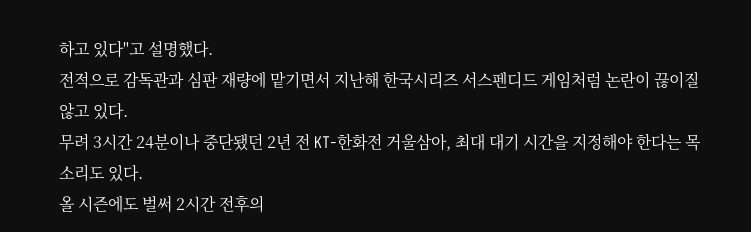하고 있다"고 설명했다.
전적으로 감독관과 심판 재량에 맡기면서 지난해 한국시리즈 서스펜디드 게임처럼 논란이 끊이질 않고 있다.
무려 3시간 24분이나 중단됐던 2년 전 KT-한화전 거울삼아, 최대 대기 시간을 지정해야 한다는 목소리도 있다.
올 시즌에도 벌써 2시간 전후의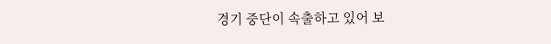경기 중단이 속출하고 있어 보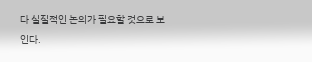다 실질적인 논의가 필요할 것으로 보인다.